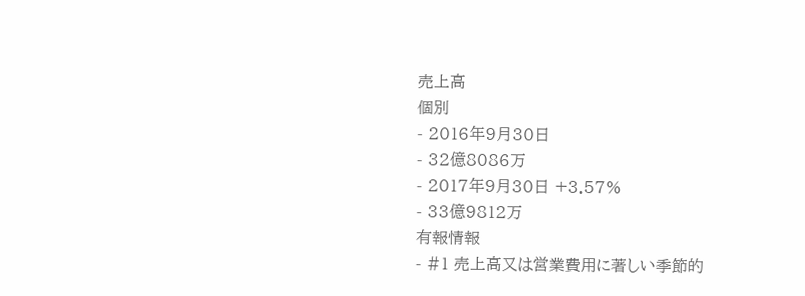売上高
個別
- 2016年9月30日
- 32億8086万
- 2017年9月30日 +3.57%
- 33億9812万
有報情報
- #1 売上高又は営業費用に著しい季節的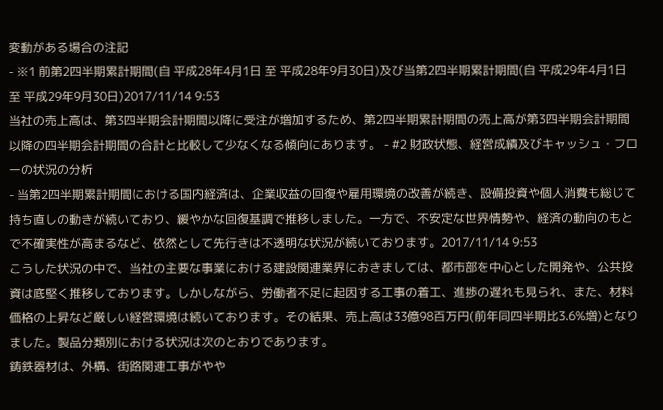変動がある場合の注記
- ※1 前第2四半期累計期間(自 平成28年4月1日 至 平成28年9月30日)及び当第2四半期累計期間(自 平成29年4月1日 至 平成29年9月30日)2017/11/14 9:53
当社の売上高は、第3四半期会計期間以降に受注が増加するため、第2四半期累計期間の売上高が第3四半期会計期間以降の四半期会計期間の合計と比較して少なくなる傾向にあります。 - #2 財政状態、経営成績及びキャッシュ・フローの状況の分析
- 当第2四半期累計期間における国内経済は、企業収益の回復や雇用環境の改善が続き、設備投資や個人消費も総じて持ち直しの動きが続いており、緩やかな回復基調で推移しました。一方で、不安定な世界情勢や、経済の動向のもとで不確実性が高まるなど、依然として先行きは不透明な状況が続いております。2017/11/14 9:53
こうした状況の中で、当社の主要な事業における建設関連業界におきましては、都市部を中心とした開発や、公共投資は底堅く推移しております。しかしながら、労働者不足に起因する工事の着工、進捗の遅れも見られ、また、材料価格の上昇など厳しい経営環境は続いております。その結果、売上高は33億98百万円(前年同四半期比3.6%増)となりました。製品分類別における状況は次のとおりであります。
鋳鉄器材は、外構、街路関連工事がやや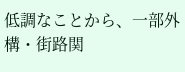低調なことから、一部外構・街路関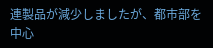連製品が減少しましたが、都市部を中心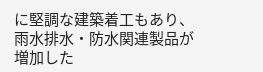に堅調な建築着工もあり、雨水排水・防水関連製品が増加した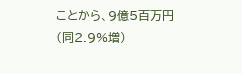ことから、9億5百万円(同2.9%増)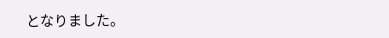となりました。